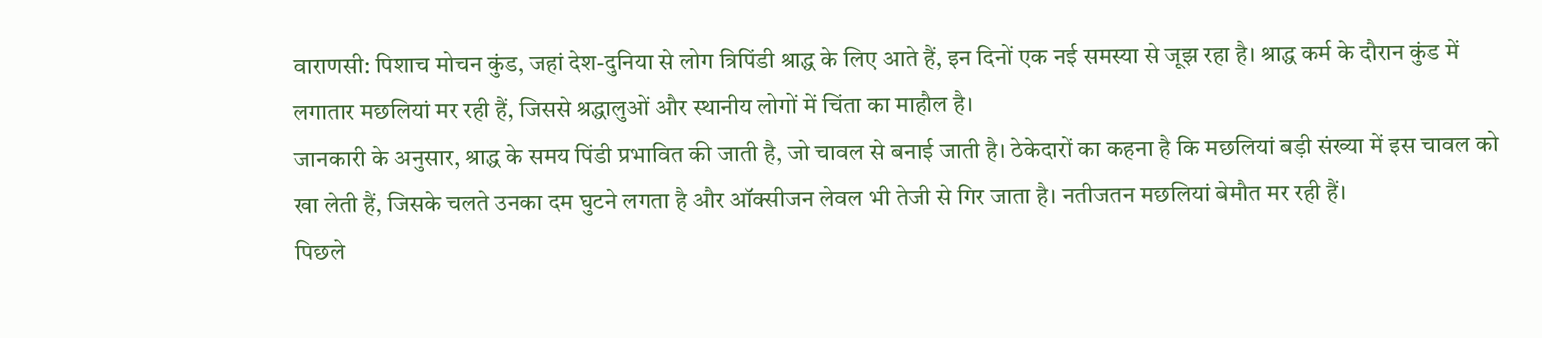वाराणसी: पिशाच मोचन कुंड, जहां देश-दुनिया से लोग त्रिपिंडी श्राद्ध के लिए आते हैं, इन दिनों एक नई समस्या से जूझ रहा है। श्राद्ध कर्म के दौरान कुंड में लगातार मछलियां मर रही हैं, जिससे श्रद्धालुओं और स्थानीय लोगों में चिंता का माहौल है।
जानकारी के अनुसार, श्राद्ध के समय पिंडी प्रभावित की जाती है, जो चावल से बनाई जाती है। ठेकेदारों का कहना है कि मछलियां बड़ी संख्या में इस चावल को खा लेती हैं, जिसके चलते उनका दम घुटने लगता है और ऑक्सीजन लेवल भी तेजी से गिर जाता है। नतीजतन मछलियां बेमौत मर रही हैं।
पिछले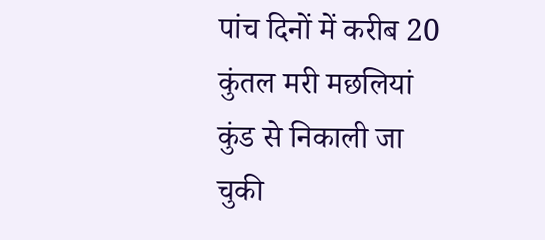पांच दिनों में करीब 20 कुंतल मरी मछलियां कुंड से निकाली जा चुकी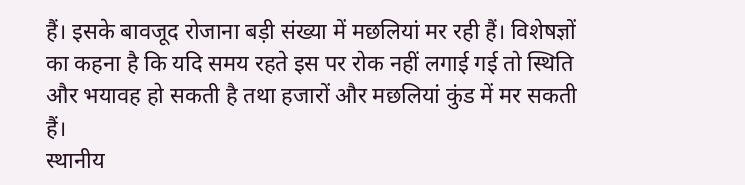हैं। इसके बावजूद रोजाना बड़ी संख्या में मछलियां मर रही हैं। विशेषज्ञों का कहना है कि यदि समय रहते इस पर रोक नहीं लगाई गई तो स्थिति और भयावह हो सकती है तथा हजारों और मछलियां कुंड में मर सकती हैं।
स्थानीय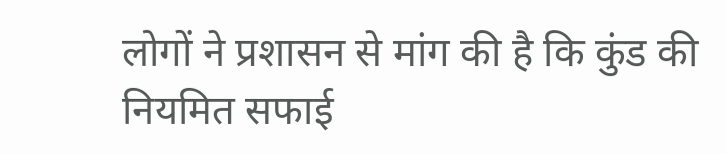लोगों ने प्रशासन से मांग की है कि कुंड की नियमित सफाई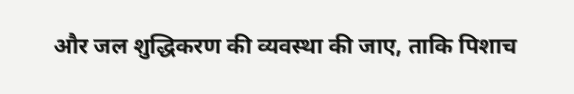और जल शुद्धिकरण की व्यवस्था की जाए, ताकि पिशाच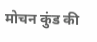मोचन कुंड की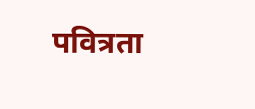पवित्रता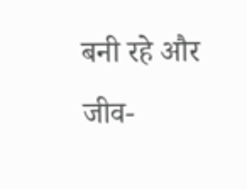बनी रहे और जीव-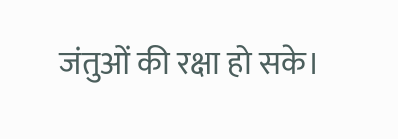जंतुओं की रक्षा हो सके।